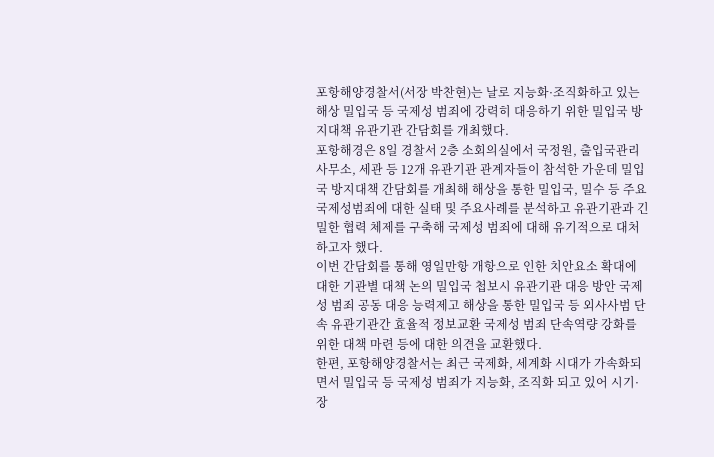포항해양경찰서(서장 박찬현)는 날로 지능화·조직화하고 있는 해상 밀입국 등 국제성 범죄에 강력히 대응하기 위한 밀입국 방지대책 유관기관 간담회를 개최했다.
포항해경은 8일 경찰서 2층 소회의실에서 국정원, 출입국관리사무소, 세관 등 12개 유관기관 관계자들이 참석한 가운데 밀입국 방지대책 간담회를 개최해 해상을 통한 밀입국, 밀수 등 주요 국제성범죄에 대한 실태 및 주요사례를 분석하고 유관기관과 긴밀한 협력 체제를 구축해 국제성 범죄에 대해 유기적으로 대처하고자 했다.
이번 간담회를 통해 영일만항 개항으로 인한 치안요소 확대에 대한 기관별 대책 논의 밀입국 첩보시 유관기관 대응 방안 국제성 범죄 공동 대응 능력제고 해상을 통한 밀입국 등 외사사범 단속 유관기관간 효율적 정보교환 국제성 범죄 단속역량 강화를 위한 대책 마련 등에 대한 의견을 교환했다.
한편, 포항해양경찰서는 최근 국제화, 세계화 시대가 가속화되면서 밀입국 등 국제성 범죄가 지능화, 조직화 되고 있어 시기·장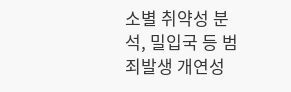소별 취약성 분석, 밀입국 등 범죄발생 개연성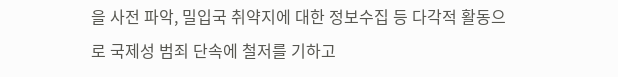을 사전 파악, 밀입국 취약지에 대한 정보수집 등 다각적 활동으로 국제성 범죄 단속에 철저를 기하고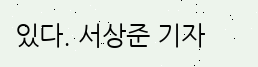있다. 서상준 기자